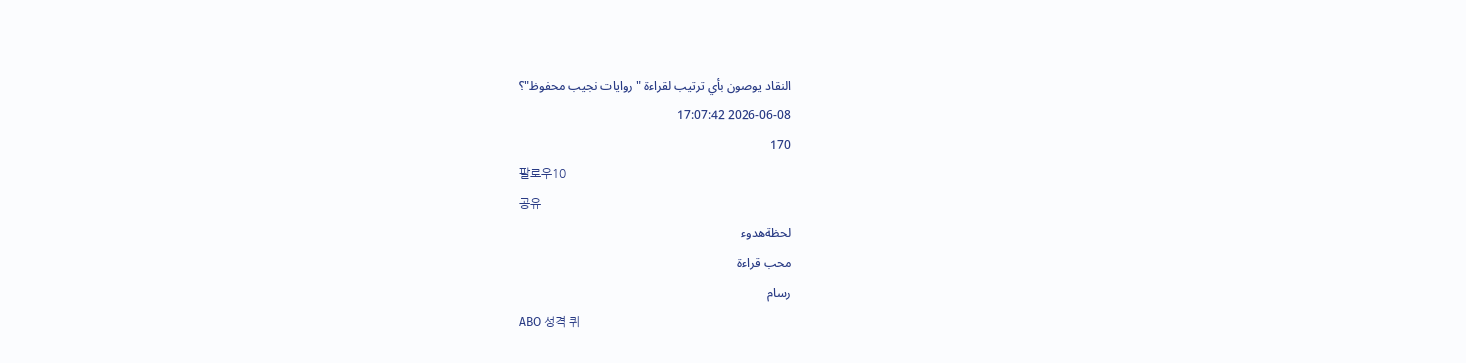النقاد يوصون بأي ترتيب لقراءة "روايات نجيب محفوظ"؟
2026-06-08 17:07:42
170
팔로우10
공유
لحظةهدوء
محب قراءة
رسام
ABO 성격 퀴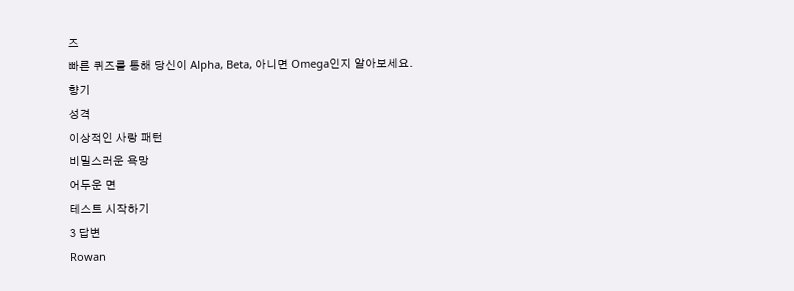즈
빠른 퀴즈를 통해 당신이 Alpha, Beta, 아니면 Omega인지 알아보세요.
향기
성격
이상적인 사랑 패턴
비밀스러운 욕망
어두운 면
테스트 시작하기
3 답변
Rowan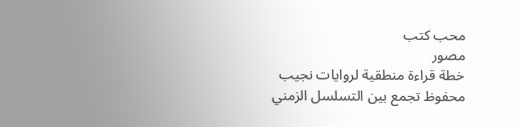محب كتب
مصور
خطة قراءة منطقية لروايات نجيب محفوظ تجمع بين التسلسل الزمني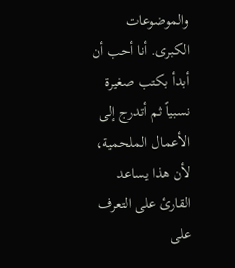والموضوعات الكبرى. أنا أحب أن أبدأ بكتب صغيرة نسبياً ثم أتدرج إلى الأعمال الملحمية، لأن هذا يساعد القارئ على التعرف على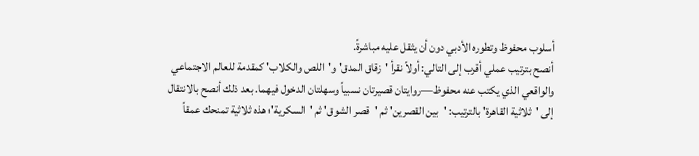أسلوب محفوظ وتطوره الأدبي دون أن يثقل عليه مباشرةً.
أنصح بترتيب عملي أقرب إلى التالي: أولاً نقرأ 'زقاق المدق' و'اللص والكلاب' كمقدمة للعالم الاجتماعي والواقعي الذي يكتب عنه محفوظ—روايتان قصيرتان نسبياً وسهلتان الدخول فيهما. بعد ذلك أنصح بالانتقال إلى 'ثلاثية القاهرة' بالترتيب: 'بين القصرين' ثم 'قصر الشوق' ثم 'السكرية'؛ هذه ثلاثية تمنحك عمقاً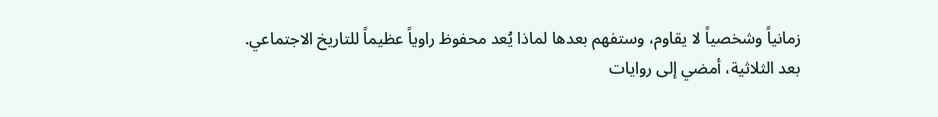زمانياً وشخصياً لا يقاوم، وستفهم بعدها لماذا يُعد محفوظ راوياً عظيماً للتاريخ الاجتماعي.
بعد الثلاثية، أمضي إلى روايات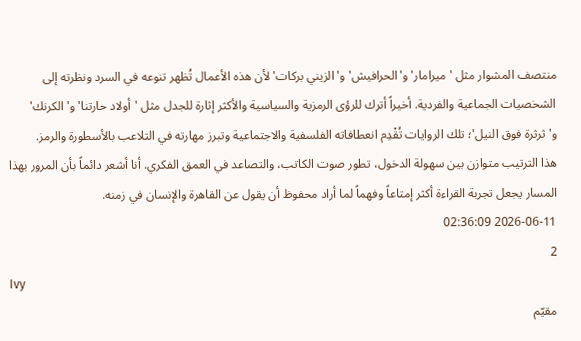منتصف المشوار مثل 'ميرامار' و'الحرافيش' و'الزيني بركات' لأن هذه الأعمال تُظهر تنوعه في السرد ونظرته إلى الشخصيات الجماعية والفردية. أخيراً أترك للرؤى الرمزية والسياسية والأكثر إثارة للجدل مثل 'أولاد حارتنا' و'الكرنك' و'ثرثرة فوق النيل'؛ تلك الروايات تُقْدِم انعطافاته الفلسفية والاجتماعية وتبرز مهارته في التلاعب بالأسطورة والرمز.
هذا الترتيب متوازن بين سهولة الدخول، تطور صوت الكاتب، والتصاعد في العمق الفكري. أنا أشعر دائماً بأن المرور بهذا المسار يجعل تجربة القراءة أكثر إمتاعاً وفهماً لما أراد محفوظ أن يقول عن القاهرة والإنسان في زمنه.
2026-06-11 02:36:09
2
Ivy
مقيّم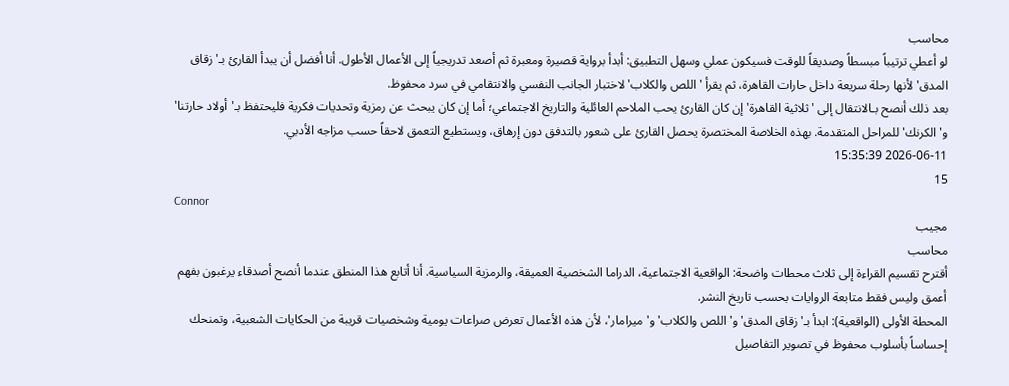محاسب
لو أعطي ترتيباً مبسطاً وصديقاً للوقت فسيكون عملي وسهل التطبيق: أبدأ برواية قصيرة ومعبرة ثم أصعد تدريجياً إلى الأعمال الأطول. أنا أفضل أن يبدأ القارئ بـ'زقاق المدق' لأنها رحلة سريعة داخل حارات القاهرة، ثم يقرأ 'اللص والكلاب' لاختبار الجانب النفسي والانتقامي في سرد محفوظ.
بعد ذلك أنصح بـالانتقال إلى 'ثلاثية القاهرة' إن كان القارئ يحب الملاحم العائلية والتاريخ الاجتماعي؛ أما إن كان يبحث عن رمزية وتحديات فكرية فليحتفظ بـ'أولاد حارتنا' و'الكرنك' للمراحل المتقدمة. بهذه الخلاصة المختصرة يحصل القارئ على شعور بالتدفق دون إرهاق، ويستطيع التعمق لاحقاً حسب مزاجه الأدبي.
2026-06-11 15:35:39
15
Connor
مجيب
محاسب
أقترح تقسيم القراءة إلى ثلاث محطات واضحة: الواقعية الاجتماعية، الدراما الشخصية العميقة، والرمزية السياسية. أنا أتابع هذا المنطق عندما أنصح أصدقاء يرغبون بفهم أعمق وليس فقط متابعة الروايات بحسب تاريخ النشر.
المحطة الأولى (الواقعية): ابدأ بـ'زقاق المدق' و'اللص والكلاب' و'ميرامار'، لأن هذه الأعمال تعرض صراعات يومية وشخصيات قريبة من الحكايات الشعبية، وتمنحك إحساساً بأسلوب محفوظ في تصوير التفاصيل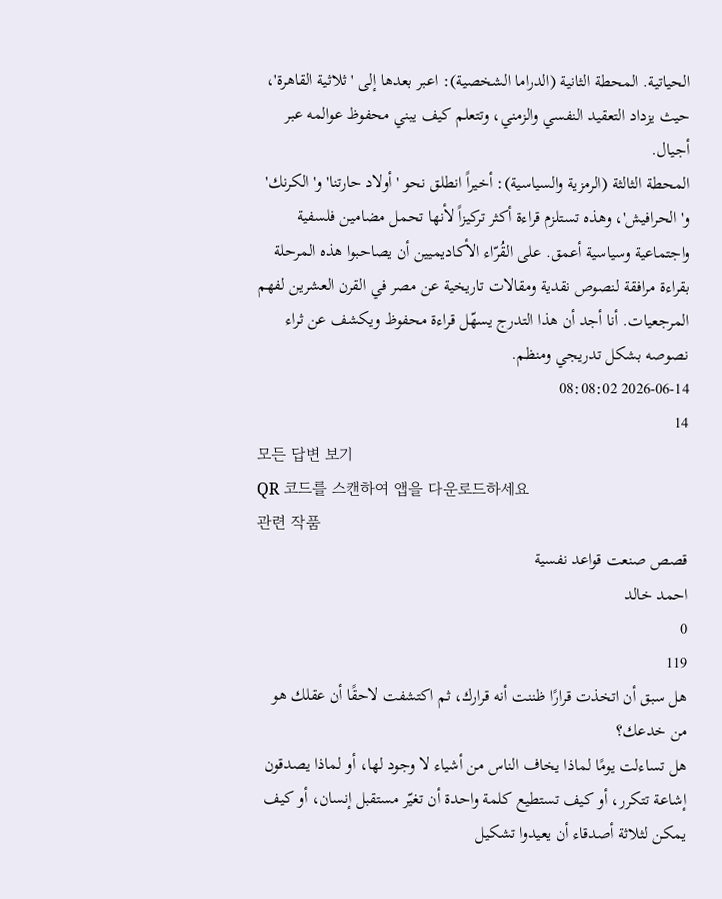الحياتية. المحطة الثانية (الدراما الشخصية): اعبر بعدها إلى 'ثلاثية القاهرة'، حيث يزداد التعقيد النفسي والزمني، وتتعلم كيف يبني محفوظ عوالمه عبر أجيال.
المحطة الثالثة (الرمزية والسياسية): أخيراً انطلق نحو 'أولاد حارتنا' و'الكرنك' و'الحرافيش'، وهذه تستلزم قراءة أكثر تركيزاً لأنها تحمل مضامين فلسفية واجتماعية وسياسية أعمق. على القُرّاء الأكاديميين أن يصاحبوا هذه المرحلة بقراءة مرافقة لنصوص نقدية ومقالات تاريخية عن مصر في القرن العشرين لفهم المرجعيات. أنا أجد أن هذا التدرج يسهّل قراءة محفوظ ويكشف عن ثراء نصوصه بشكل تدريجي ومنظم.
2026-06-14 08:08:02
14
모든 답변 보기
QR 코드를 스캔하여 앱을 다운로드하세요
관련 작품
قصص صنعت قواعد نفسية
احمد خالد
0
119
هل سبق أن اتخذت قرارًا ظننت أنه قرارك، ثم اكتشفت لاحقًا أن عقلك هو من خدعك؟
هل تساءلت يومًا لماذا يخاف الناس من أشياء لا وجود لها، أو لماذا يصدقون إشاعة تتكرر، أو كيف تستطيع كلمة واحدة أن تغيّر مستقبل إنسان، أو كيف يمكن لثلاثة أصدقاء أن يعيدوا تشكيل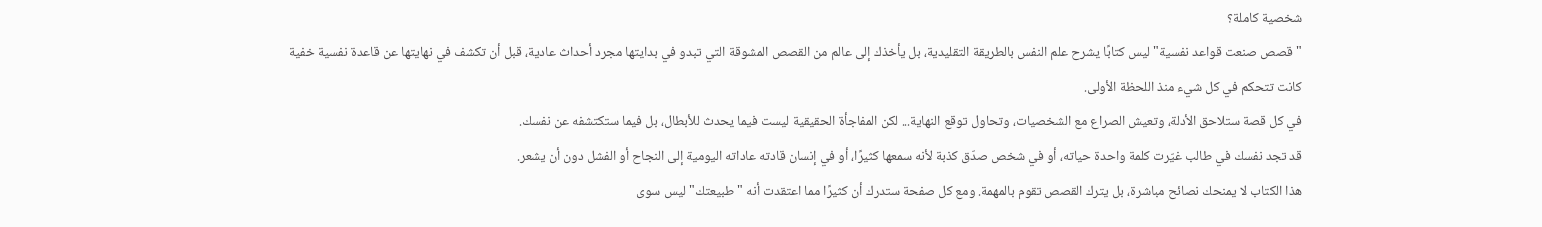شخصية كاملة؟
"قصص صنعت قواعد نفسية" ليس كتابًا يشرح علم النفس بالطريقة التقليدية، بل يأخذك إلى عالم من القصص المشوقة التي تبدو في بدايتها مجرد أحداث عادية، قبل أن تكشف في نهايتها عن قاعدة نفسية خفية كانت تتحكم في كل شيء منذ اللحظة الأولى.
في كل قصة ستلاحق الأدلة، وتعيش الصراع مع الشخصيات، وتحاول توقع النهاية... لكن المفاجأة الحقيقية ليست فيما يحدث للأبطال، بل فيما ستكتشفه عن نفسك.
قد تجد نفسك في طالب غيّرت كلمة واحدة حياته، أو في شخص صدّق كذبة لأنه سمعها كثيرًا، أو في إنسان قادته عاداته اليومية إلى النجاح أو الفشل دون أن يشعر.
هذا الكتاب لا يمنحك نصائح مباشرة، بل يترك القصص تقوم بالمهمة. ومع كل صفحة ستدرك أن كثيرًا مما اعتقدت أنه "طبيعتك" ليس سوى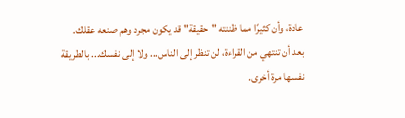عادة، وأن كثيرًا مما ظننته "حقيقة" قد يكون مجرد وهم صنعه عقلك.
بعد أن تنتهي من القراءة، لن تنظر إلى الناس... ولا إلى نفسك... بالطريقة نفسها مرة أخرى.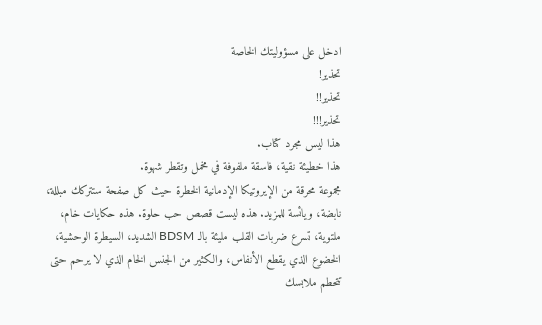ادخل على مسؤوليتك الخاصة
تحذير!
تحذير!!
تحذير!!!
هذا ليس مجرد كتاب.
هذا خطيئة نقية، فاسقة ملفوفة في مخمل وتقطر شهوة.
مجموعة محرقة من الإيروتيكا الإدمانية الخطرة حيث كل صفحة ستتركك مبللة، نابضة، ويائسة للمزيد. هذه ليست قصص حب حلوة. هذه حكايات خام، ملتوية، تسرع ضربات القلب مليئة بالـ BDSM الشديد، السيطرة الوحشية، الخضوع الذي يقطع الأنفاس، والكثير من الجنس الخام الذي لا يرحم حتى تتحطم ملابسك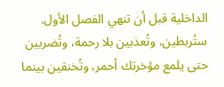الداخلية قبل أن تنهي الفصل الأول.
ستُربطين، وتُعذبين بلا رحمة، وتُضربين حتى يلمع مؤخرتك أحمر، وتُخنقين بينما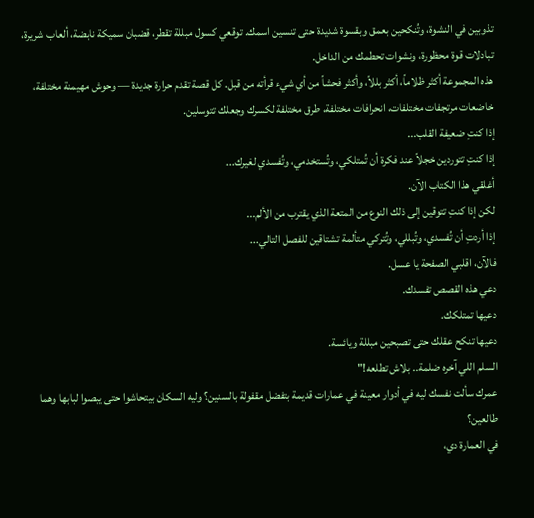تذوبين في النشوة، وتُنكحين بعمق وبقسوة شديدة حتى تنسين اسمك. توقعي كسول مبللة تقطر، قضبان سميكة نابضة، ألعاب شريرة، تبادلات قوة محظورة، ونشوات تحطمك من الداخل.
هذه المجموعة أكثر ظلاماً، أكثر بللاً، وأكثر فحشاً من أي شيء قرأته من قبل. كل قصة تقدم حرارة جديدة — وحوش مهيمنة مختلفة، خاضعات مرتجفات مختلفات، انحرافات مختلفة، طرق مختلفة لكسرك وجعلك تتوسلين.
إذا كنتِ ضعيفة القلب...
إذا كنتِ تتوردين خجلاً عند فكرة أن تُمتلكي، وتُستخدمي، وتُفسدي لغيرك...
أغلقي هذا الكتاب الآن.
لكن إذا كنتِ تتوقين إلى ذلك النوع من المتعة الذي يقترب من الألم...
إذا أردتِ أن تُفسدي، وتُبللي، وتُتركي متألمة تشتاقين للفصل التالي...
فالآن، اقلبي الصفحة يا عسل.
دعي هذه القصص تفسدك.
دعيها تمتلكك.
دعيها تنكح عقلك حتى تصبحين مبللة ويائسة.
السلم اللي آخره ضلمة.. بلاش تطلعه!"
عمرك سألت نفسك ليه في أدوار معينة في عمارات قديمة بتفضل مقفولة بالسنين؟ وليه السكان بيتحاشوا حتى يبصوا لبابها وهما طالعين؟
في العمارة دي،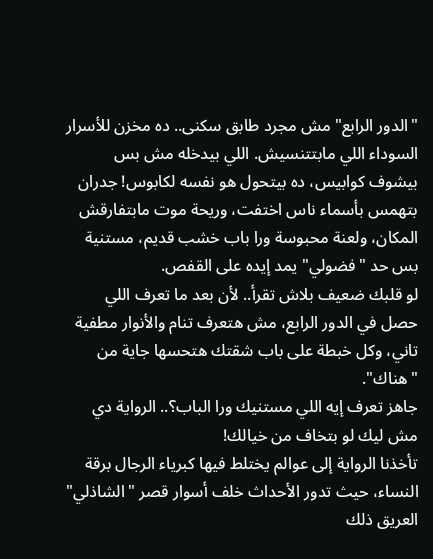"الدور الرابع" مش مجرد طابق سكنى.. ده مخزن للأسرار السوداء اللي مابتتنسيش. اللي بيدخله مش بس بيشوف كوابيس، ده بيتحول هو نفسه لكابوس! جدران بتهمس بأسماء ناس اختفت، وريحة موت مابتفارقش المكان، ولعنة محبوسة ورا باب خشب قديم، مستنية بس حد "فضولي" يمد إيده على القفص.
لو قلبك ضعيف بلاش تقرأ.. لأن بعد ما تعرف اللي حصل في الدور الرابع، مش هتعرف تنام والأنوار مطفية تاني، وكل خبطة على باب شقتك هتحسها جاية من "هناك".
جاهز تعرف إيه اللي مستنيك ورا الباب؟.. الرواية دي مش ليك لو بتخاف من خيالك!
تأخذنا الرواية إلى عوالم يختلط فيها كبرياء الرجال برقة النساء، حيث تدور الأحداث خلف أسوار قصر "الشاذلي" العريق ذلك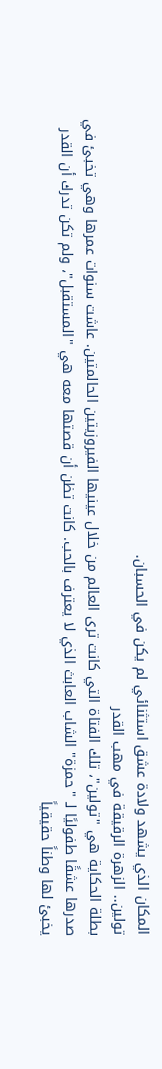المكان الذي يشهد ولادة عشق استثنائي لم يكن في الحسبان.
تولين.. الزهرة الرقيقة في مهب القدر
بطلة الحكاية هي "تولين"، تلك الفتاة التي كانت ترى العالم من خلال عينيها الفيروزيتين الحالمتين. عاشت سنوات عمرها وهي تخبئ في صدرها عشقًا طفوليًا لـ "حمزة" الشاب العابث الذي لا يعترف بالحب. كانت تظن أن قصتها معه هي "المستقبل"، ولم تكن تدرك أن القدر يخبئ لها وطناً حقيقياً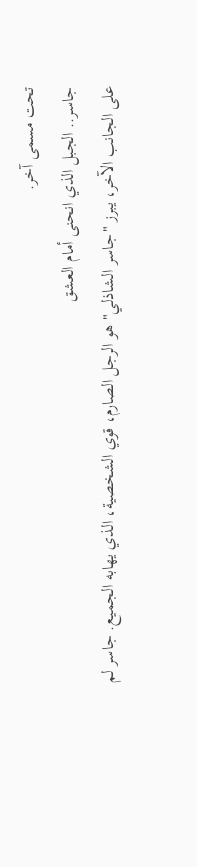تحت مسمى آخر.
جاسر.. الجبل الذي انحنى أمام العشق
على الجانب الآخر، يبرز "جاسر الشاذلي" هو الرجل الصارم، قوي الشخصية، الذي يهابه الجميع. جاسر لم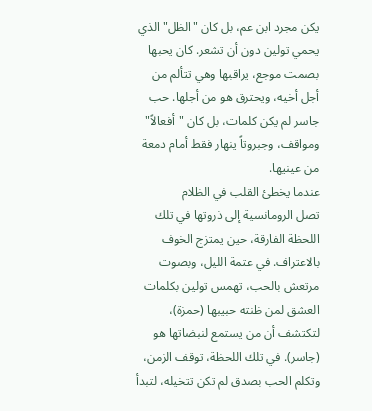يكن مجرد ابن عم، بل كان "الظل" الذي يحمي تولين دون أن تشعر. كان يحبها بصمت موجع، يراقبها وهي تتألم من أجل أخيه، ويحترق هو من أجلها. حب جاسر لم يكن كلمات، بل كان "أفعالاً" ومواقف، وجبروتاً ينهار فقط أمام دمعة من عينيها.
عندما يخطئ القلب في الظلام
تصل الرومانسية إلى ذروتها في تلك اللحظة الفارقة، حين يمتزج الخوف بالاعتراف. في عتمة الليل، وبصوت مرتعش بالحب، تهمس تولين بكلمات العشق لمن ظنته حبيبها (حمزة)، لتكتشف أن من يستمع لنبضاتها هو (جاسر). في تلك اللحظة، توقف الزمن، وتكلم الحب بصدق لم تكن تتخيله، لتبدأ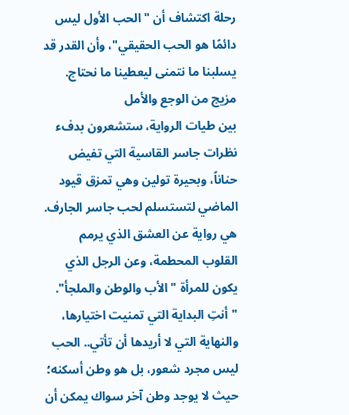رحلة اكتشاف أن "الحب الأول ليس دائمًا هو الحب الحقيقي"، وأن القدر قد يسلبنا ما نتمنى ليعطينا ما نحتاج.
مزيج من الوجع والأمل
بين طيات الرواية، ستشعرون بدفء نظرات جاسر القاسية التي تفيض حناناً، وبحيرة تولين وهي تمزق قيود الماضي لتستسلم لحب جاسر الجارف. هي رواية عن العشق الذي يرمم القلوب المحطمة، وعن الرجل الذي يكون للمرأة "الأب والوطن والملجأ".
"أنتِ البداية التي تمنيت اختيارها، والنهاية التي لا أريدها أن تأتي.. الحب ليس مجرد شعور، بل هو وطن أسكنه؛ حيث لا يوجد وطن آخر سواك يمكن أن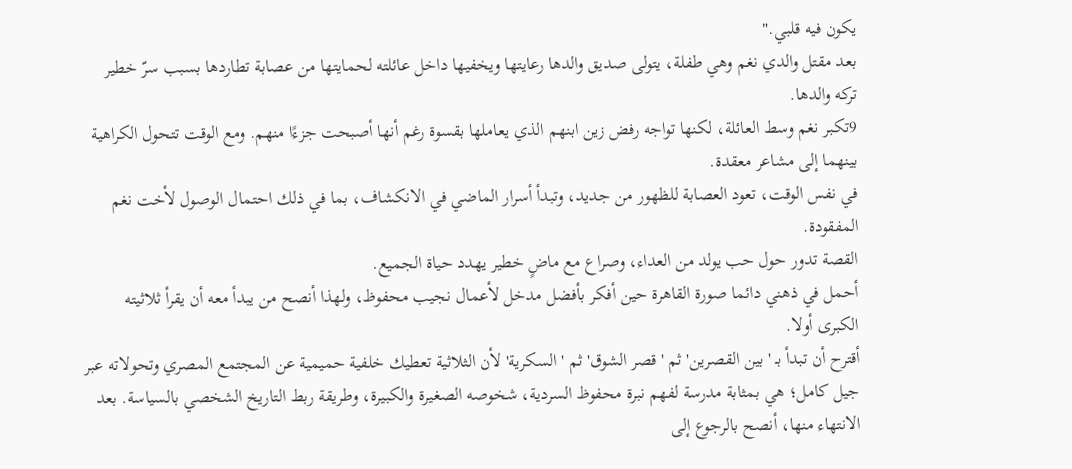يكون فيه قلبي."
بعد مقتل والدي نغم وهي طفلة، يتولى صديق والدها رعايتها ويخفيها داخل عائلته لحمايتها من عصابة تطاردها بسبب سرّ خطير تركه والدها.
9تكبر نغم وسط العائلة، لكنها تواجه رفض زين ابنهم الذي يعاملها بقسوة رغم أنها أصبحت جزءًا منهم. ومع الوقت تتحول الكراهية بينهما إلى مشاعر معقدة.
في نفس الوقت، تعود العصابة للظهور من جديد، وتبدأ أسرار الماضي في الانكشاف، بما في ذلك احتمال الوصول لأخت نغم المفقودة.
القصة تدور حول حب يولد من العداء، وصراع مع ماضٍ خطير يهدد حياة الجميع.
أحمل في ذهني دائما صورة القاهرة حين أفكر بأفضل مدخل لأعمال نجيب محفوظ، ولهذا أنصح من يبدأ معه أن يقرأ ثلاثيته الكبرى أولا.
أقترح أن تبدأ بـ 'بين القصرين' ثم 'قصر الشوق' ثم 'السكرية' لأن الثلاثية تعطيك خلفية حميمية عن المجتمع المصري وتحولاته عبر جيل كامل؛ هي بمثابة مدرسة لفهم نبرة محفوظ السردية، شخوصه الصغيرة والكبيرة، وطريقة ربط التاريخ الشخصي بالسياسة. بعد الانتهاء منها، أنصح بالرجوع إلى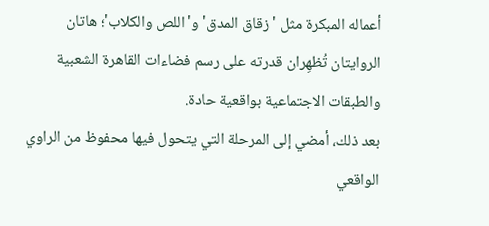أعماله المبكرة مثل 'زقاق المدق' و'اللص والكلاب'؛ هاتان الروايتان تُظهِران قدرته على رسم فضاءات القاهرة الشعبية والطبقات الاجتماعية بواقعية حادة.
بعد ذلك، أمضي إلى المرحلة التي يتحول فيها محفوظ من الراوي الواقعي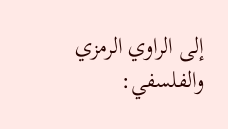إلى الراوي الرمزي والفلسفي: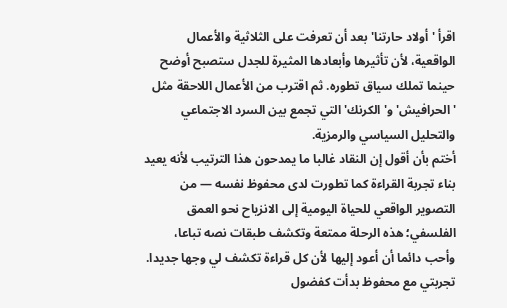اقرأ 'أولاد حارتنا' بعد أن تعرفت على الثلاثية والأعمال الواقعية، لأن تأثيرها وأبعادها المثيرة للجدل ستصبح أوضح حينما تملك سياق تطوره. ثم اقترب من الأعمال اللاحقة مثل 'الحرافيش' و'الكرنك' التي تجمع بين السرد الاجتماعي والتحليل السياسي والرمزية.
أختم بأن أقول إن النقاد غالبا ما يمدحون هذا الترتيب لأنه يعيد بناء تجربة القراءة كما تطورت لدى محفوظ نفسه — من التصوير الواقعي للحياة اليومية إلى الانزياح نحو العمق الفلسفي؛ هذه الرحلة ممتعة وتكشف طبقات نصه تباعا، وأحب دائما أن أعود إليها لأن كل قراءة تكشف لي وجها جديدا.
تجربتي مع محفوظ بدأت كفضول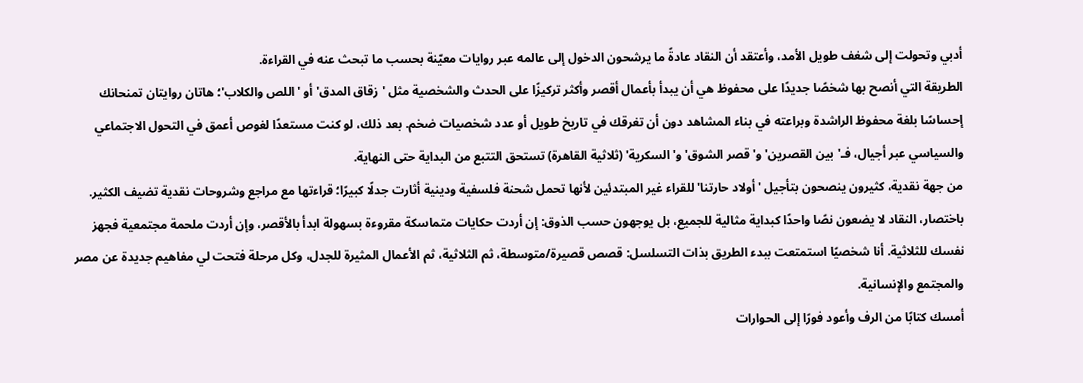أدبي وتحولت إلى شغف طويل الأمد، وأعتقد أن النقاد عادةً ما يرشحون الدخول إلى عالمه عبر روايات معيّنة بحسب ما تبحث عنه في القراءة.
الطريقة التي أنصح بها شخصًا جديدًا على محفوظ هي أن يبدأ بأعمال أقصر وأكثر تركيزًا على الحدث والشخصية مثل 'زقاق المدق' أو 'اللص والكلاب'؛ هاتان روايتان تمنحانك إحساسًا بلغة محفوظ الراشدة وبراعته في بناء المشاهد دون أن تغرقك في تاريخ طويل أو عدد شخصيات ضخم. بعد ذلك، لو كنت مستعدًا لغوص أعمق في التحول الاجتماعي والسياسي عبر أجيال، فـ'بين القصرين' و'قصر الشوق' و'السكرية' (ثلاثية القاهرة) تستحق التتبع من البداية حتى النهاية.
من جهة نقدية، كثيرون ينصحون بتأجيل 'أولاد حارتنا' للقراء غير المبتدئين لأنها تحمل شحنة فلسفية ودينية أثارت جدلًا كبيرًا؛ قراءتها مع مراجع وشروحات نقدية تضيف الكثير. باختصار، النقاد لا يضعون نصًا واحدًا كبداية مثالية للجميع، بل يوجهون حسب الذوق: إن أردت حكايات متماسكة مقروءة بسهولة ابدأ بالأقصر، وإن أردت ملحمة مجتمعية فجهز نفسك للثلاثية. أنا شخصيًا استمتعت ببدء الطريق بذات التسلسل: قصص قصيرة/متوسطة، ثم الثلاثية، ثم الأعمال المثيرة للجدل، وكل مرحلة فتحت لي مفاهيم جديدة عن مصر والمجتمع والإنسانية.
أمسك كتابًا من الرف وأعود فورًا إلى الحوارات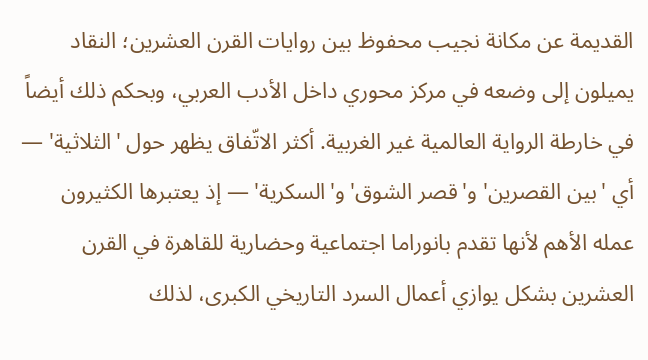القديمة عن مكانة نجيب محفوظ بين روايات القرن العشرين؛ النقاد يميلون إلى وضعه في مركز محوري داخل الأدب العربي، وبحكم ذلك أيضاً في خارطة الرواية العالمية غير الغربية. أكثر الاتّفاق يظهر حول 'الثلاثية' — أي 'بين القصرين' و'قصر الشوق' و'السكرية' — إذ يعتبرها الكثيرون عمله الأهم لأنها تقدم بانوراما اجتماعية وحضارية للقاهرة في القرن العشرين بشكل يوازي أعمال السرد التاريخي الكبرى، لذلك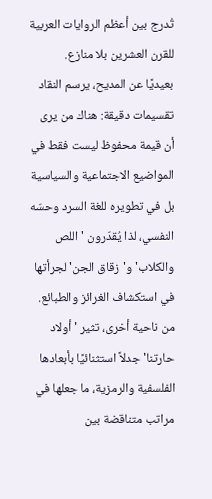تُدرج بين أعظم الروايات العربية للقرن العشرين بلا منازع.
بعيديًا عن المديح، يرسم النقاد تقسيمات دقيقة: هناك من يرى أن قيمة محفوظ ليست فقط في المواضيع الاجتماعية والسياسية بل في تطويره للغة السرد وحسّه النفسي، لذا يُقدّرون 'اللص والكلاب' و'زقاق الجن' لجرأتها في استكشاف الغرائز والطبائع. من ناحية أخرى، تثير 'أولاد حارتنا' جدلاً استثنائيًا بأبعادها الفلسفية والرمزية، ما جعلها في مراتب متناقضة بين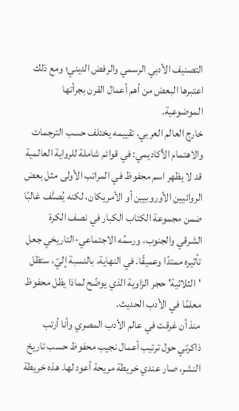التصنيف الأدبي الرسمي والرفض الديني؛ ومع ذلك اعتبرها البعض من أهم أعمال القرن بجرأتها الموضوعية.
خارج العالم العربي، تقييمه يختلف حسب الترجمات والاهتمام الأكاديمي: في قوائم شاملة للرواية العالمية قد لا يظهر اسم محفوظ في المراتب الأولى مثل بعض الروائيين الأوروبيين أو الأمريكان، لكنه يُصنَّف غالبًا ضمن مجموعة الكتاب الكبار في نصف الكرة الشرقي والجنوب، ورسمُه الاجتماعي-التاريخي جعل تأثيره ممتدًا وعميقًا. في النهاية، بالنسبة إليّ، ستظل 'الثلاثية' حجر الزاوية الذي يوضّح لماذا يظل محفوظ معلمًا في الأدب الحديث.
منذ أن غرقت في عالم الأدب المصري وأنا أرتب ذاكرتي حول ترتيب أعمال نجيب محفوظ حسب تاريخ النشر، صار عندي خريطة مريحة أعود لها. هذه خريطة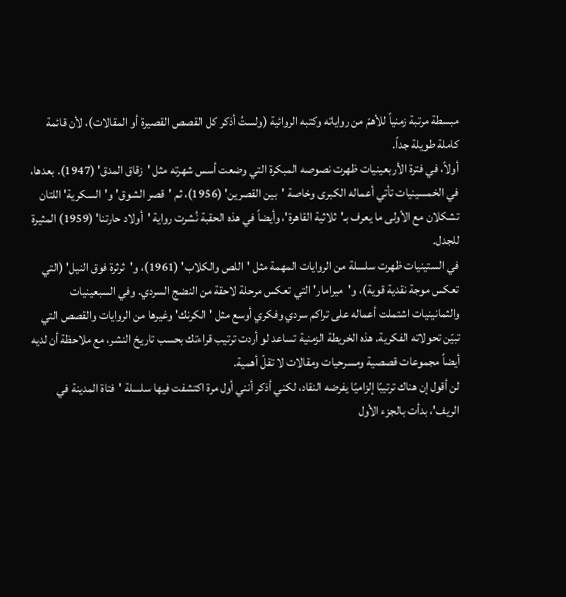مبسطة مرتبة زمنياً للأهمّ من رواياته وكتبه الروائية (ولستُ أذكر كل القصص القصيرة أو المقالات)، لأن قائمة كاملة طويلة جداً.
أولاً، في فترة الأربعينيات ظهرت نصوصه المبكرة التي وضعت أسس شهرته مثل 'زقاق المدق' (1947). بعدها، في الخمسينيات تأتي أعماله الكبرى وخاصة 'بين القصرين' (1956)، ثم 'قصر الشوق' و'السكرية' اللتان تشكلان مع الأولى ما يعرف بـ'ثلاثية القاهرة'، وأيضاً في هذه الحقبة نُشرت رواية 'أولاد حارتنا' (1959) المثيرة للجدل.
في الستينيات ظهرت سلسلة من الروايات المهمة مثل 'اللص والكلاب' (1961)، و'ثرثرة فوق النيل' (التي تعكس موجة نقدية قوية)، و'ميرامار' التي تعكس مرحلة لاحقة من النضج السردي. وفي السبعينيات والثمانينيات اشتملت أعماله على تراكم سردي وفكري أوسع مثل 'الكرنك' وغيرها من الروايات والقصص التي تبيّن تحولاته الفكرية. هذه الخريطة الزمنية تساعد لو أردت ترتيب قراءتك بحسب تاريخ النشر، مع ملاحظة أن لديه أيضاً مجموعات قصصية ومسرحيات ومقالات لا تقلّ أهمية.
لن أقول إن هناك ترتيبًا إلزاميًا يفرضه النقاد، لكني أذكر أنني أول مرة اكتشفت فيها سلسلة 'فتاة المدينة في الريف'، بدأت بالجزء الأول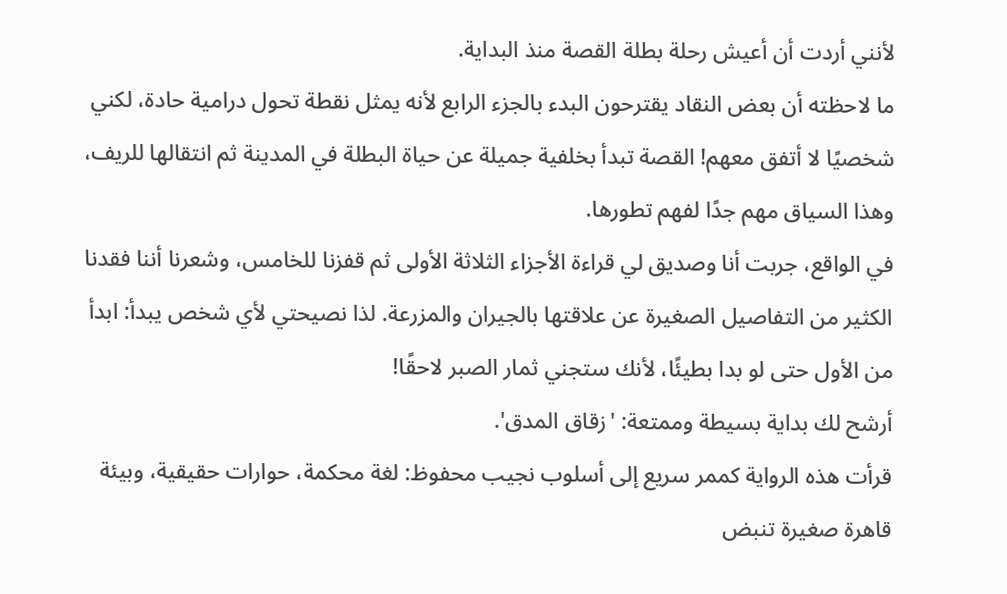لأنني أردت أن أعيش رحلة بطلة القصة منذ البداية.
ما لاحظته أن بعض النقاد يقترحون البدء بالجزء الرابع لأنه يمثل نقطة تحول درامية حادة، لكني شخصيًا لا أتفق معهم! القصة تبدأ بخلفية جميلة عن حياة البطلة في المدينة ثم انتقالها للريف، وهذا السياق مهم جدًا لفهم تطورها.
في الواقع، جربت أنا وصديق لي قراءة الأجزاء الثلاثة الأولى ثم قفزنا للخامس، وشعرنا أننا فقدنا الكثير من التفاصيل الصغيرة عن علاقتها بالجيران والمزرعة. لذا نصيحتي لأي شخص يبدأ: ابدأ من الأول حتى لو بدا بطيئًا، لأنك ستجني ثمار الصبر لاحقًا!
أرشح لك بداية بسيطة وممتعة: 'زقاق المدق'.
قرأت هذه الرواية كممر سريع إلى أسلوب نجيب محفوظ: لغة محكمة، حوارات حقيقية، وبيئة قاهرة صغيرة تنبض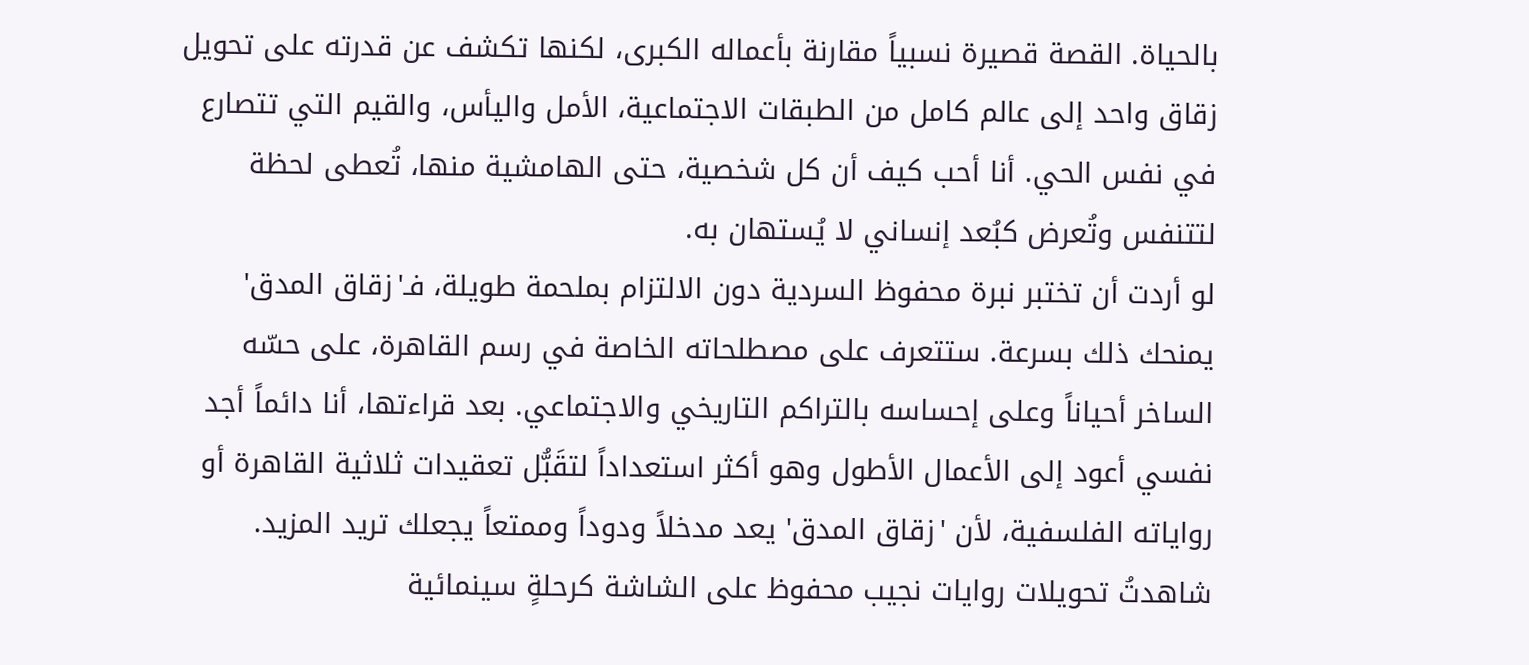بالحياة. القصة قصيرة نسبياً مقارنة بأعماله الكبرى، لكنها تكشف عن قدرته على تحويل زقاق واحد إلى عالم كامل من الطبقات الاجتماعية، الأمل واليأس، والقيم التي تتصارع في نفس الحي. أنا أحب كيف أن كل شخصية، حتى الهامشية منها، تُعطى لحظة لتتنفس وتُعرض كبُعد إنساني لا يُستهان به.
لو أردت أن تختبر نبرة محفوظ السردية دون الالتزام بملحمة طويلة، فـ'زقاق المدق' يمنحك ذلك بسرعة. ستتعرف على مصطلحاته الخاصة في رسم القاهرة، على حسّه الساخر أحياناً وعلى إحساسه بالتراكم التاريخي والاجتماعي. بعد قراءتها، أنا دائماً أجد نفسي أعود إلى الأعمال الأطول وهو أكثر استعداداً لتقَبُّل تعقيدات ثلاثية القاهرة أو رواياته الفلسفية، لأن 'زقاق المدق' يعد مدخلاً ودوداً وممتعاً يجعلك تريد المزيد.
شاهدتُ تحويلات روايات نجيب محفوظ على الشاشة كرحلةٍ سينمائية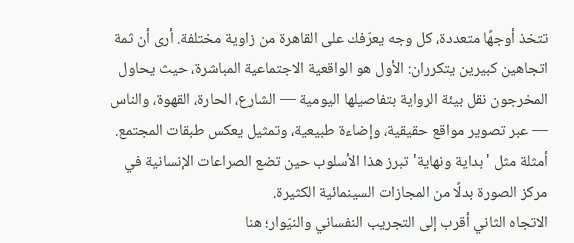تتخذ أوجهًا متعددة، كل وجه يعرّفك على القاهرة من زاوية مختلفة. أرى أن ثمة اتجاهين كبيرين يتكرران: الأول هو الواقعية الاجتماعية المباشرة، حيث يحاول المخرجون نقل بيئة الرواية بتفاصيلها اليومية — الشارع، الحارة، القهوة، والناس — عبر تصوير مواقع حقيقية، وإضاءة طبيعية، وتمثيل يعكس طبقات المجتمع. أمثلة مثل 'بداية ونهاية' تبرز هذا الأسلوب حين تضع الصراعات الإنسانية في مركز الصورة بدلًا من المجازات السينمائية الكثيرة.
الاتجاه الثاني أقرب إلى التجريب النفساني والنيّوار؛ هنا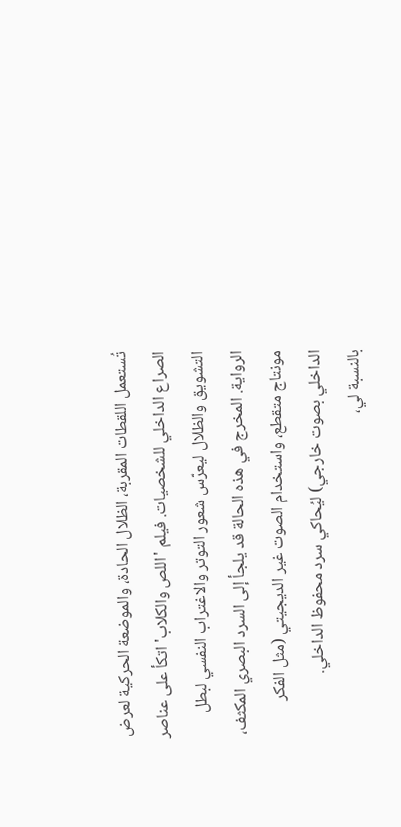تُستعمل اللقطات المقربة، الظلال الحادة، والموضعة الحركية لعرض الصراع الداخلي للشخصيات. فيلم 'اللص والكلاب' اتكأ على عناصر التشويق والظلال ليعرّس شعور التوتر والاغتراب النفسي لبطل الرواية. المخرج في هذه الحالة قد يلجأ إلى السرد البصري المكثف، مونتاج متقطع، واستخدام الصوت غير الديجيتي (مثل الفكر الداخلي بصوت خارجي) ليُحاكي سرد محفوظ الداخلي.
بالنسبة لي،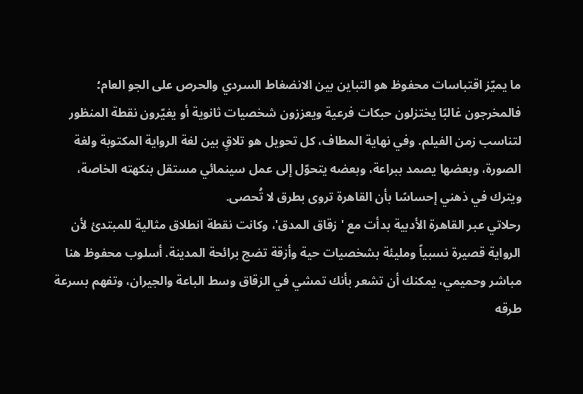ما يميّز اقتباسات محفوظ هو التباين بين الانضغاط السردي والحرص على الجو العام؛ فالمخرجون غالبًا يختزلون حبكات فرعية ويعززون شخصيات ثانوية أو يغيّرون نقطة المنظور لتناسب زمن الفيلم. وفي نهاية المطاف، كل تحويل هو تلاقٍ بين لغة الرواية المكتوبة ولغة الصورة، وبعضها يصمد ببراعة، وبعضه يتحوّل إلى عمل سينمائي مستقل بنكهته الخاصة، ويترك في ذهني إحساسًا بأن القاهرة تروى بطرق لا تُحصى.
رحلاتي عبر القاهرة الأدبية بدأت مع 'زقاق المدق'، وكانت نقطة انطلاق مثالية للمبتدئ لأن الرواية قصيرة نسبياً ومليئة بشخصيات حية وأزقة تضج برائحة المدينة. أسلوب محفوظ هنا مباشر وحميمي، يمكنك أن تشعر بأنك تمشي في الزقاق وسط الباعة والجيران، وتفهم بسرعة طرقه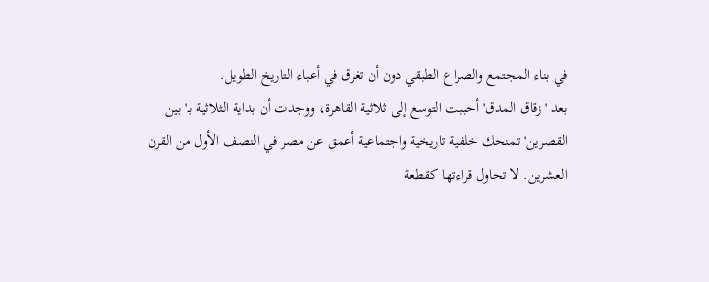في بناء المجتمع والصراع الطبقي دون أن تغرق في أعباء التاريخ الطويل.
بعد 'زقاق المدق' أحببت التوسع إلى ثلاثية القاهرة، ووجدت أن بداية الثلاثية بـ'بين القصرين' تمنحك خلفية تاريخية واجتماعية أعمق عن مصر في النصف الأول من القرن العشرين. لا تحاول قراءتها كقطعة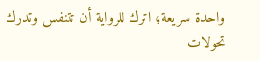واحدة سريعة؛ اترك للرواية أن تتنفس وتدرك تحولات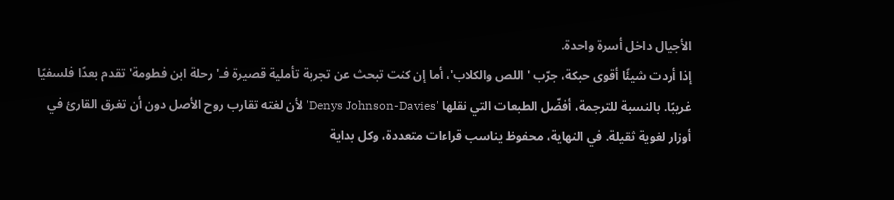الأجيال داخل أسرة واحدة.
إذا أردت شيئًا أقوى حبكة، جرّب 'اللص والكلاب'، أما إن كنت تبحث عن تجربة تأملية قصيرة فـ'رحلة ابن فطومة' تقدم بعدًا فلسفيًا غريبًا. بالنسبة للترجمة، أفضّل الطبعات التي نقلها 'Denys Johnson-Davies' لأن لغته تقارب روح الأصل دون أن تغرق القارئ في أوزار لغوية ثقيلة. في النهاية، محفوظ يناسب قراءات متعددة، وكل بداية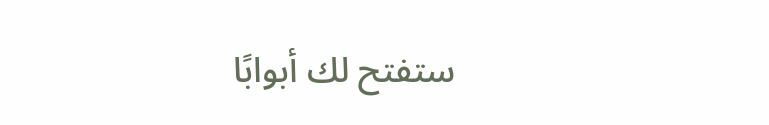ستفتح لك أبوابًا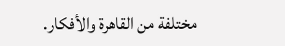مختلفة من القاهرة والأفكار.